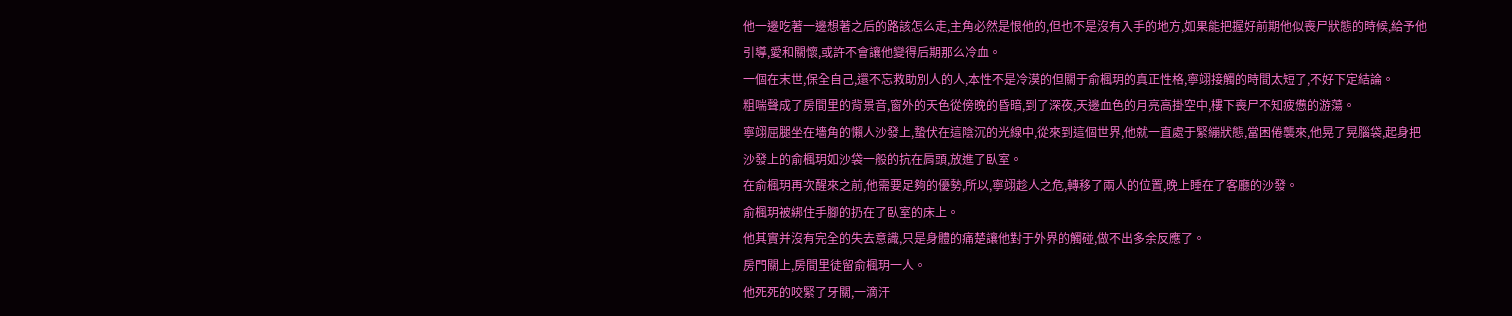他一邊吃著一邊想著之后的路該怎么走,主角必然是恨他的,但也不是沒有入手的地方,如果能把握好前期他似喪尸狀態的時候,給予他引導,愛和關懷,或許不會讓他變得后期那么冷血。
一個在末世,保全自己,還不忘救助別人的人,本性不是冷漠的但關于俞楓玥的真正性格,寧翊接觸的時間太短了,不好下定結論。
粗喘聲成了房間里的背景音,窗外的天色從傍晚的昏暗,到了深夜,天邊血色的月亮高掛空中,樓下喪尸不知疲憊的游蕩。
寧翊屈腿坐在墻角的懶人沙發上,蟄伏在這陰沉的光線中,從來到這個世界,他就一直處于緊繃狀態,當困倦襲來,他晃了晃腦袋,起身把沙發上的俞楓玥如沙袋一般的抗在肩頭,放進了臥室。
在俞楓玥再次醒來之前,他需要足夠的優勢,所以,寧翊趁人之危,轉移了兩人的位置,晚上睡在了客廳的沙發。
俞楓玥被綁住手腳的扔在了臥室的床上。
他其實并沒有完全的失去意識,只是身體的痛楚讓他對于外界的觸碰,做不出多余反應了。
房門關上,房間里徒留俞楓玥一人。
他死死的咬緊了牙關,一滴汗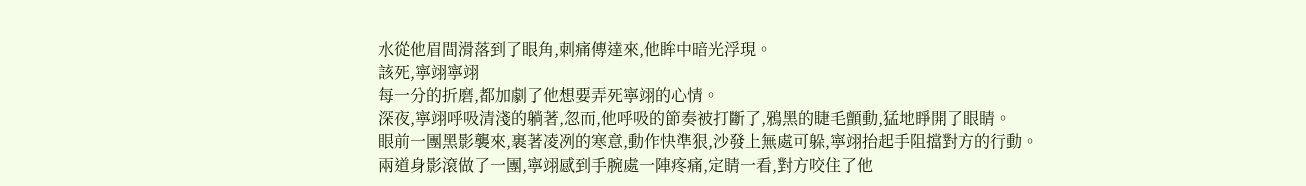水從他眉間滑落到了眼角,刺痛傳達來,他眸中暗光浮現。
該死,寧翊寧翊
每一分的折磨,都加劇了他想要弄死寧翊的心情。
深夜,寧翊呼吸清淺的躺著,忽而,他呼吸的節奏被打斷了,鴉黑的睫毛顫動,猛地睜開了眼睛。
眼前一團黑影襲來,裹著凌冽的寒意,動作快準狠,沙發上無處可躲,寧翊抬起手阻擋對方的行動。
兩道身影滾做了一團,寧翊感到手腕處一陣疼痛,定睛一看,對方咬住了他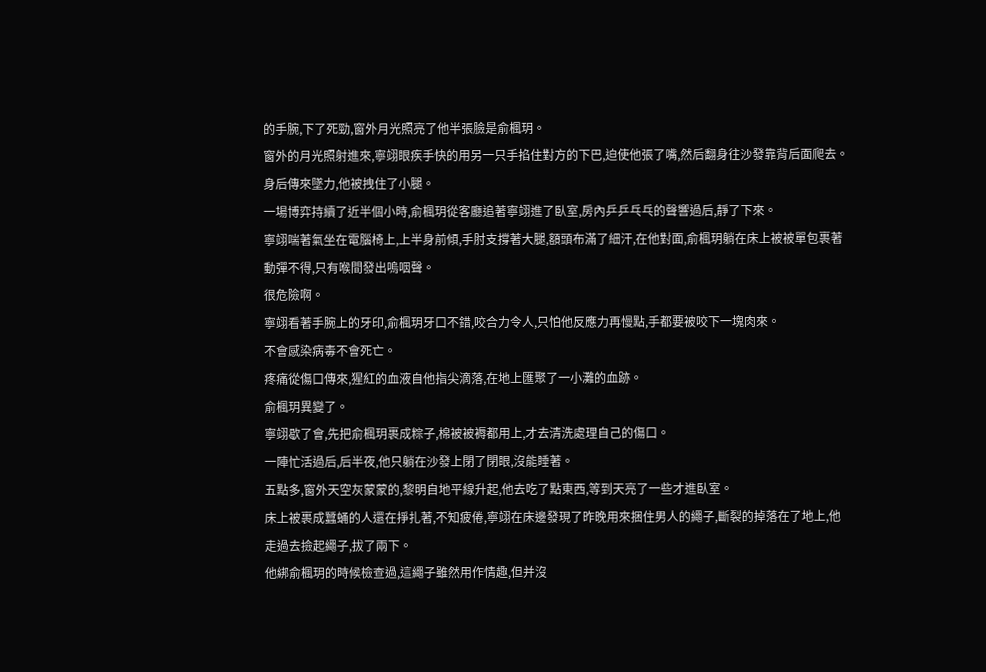的手腕,下了死勁,窗外月光照亮了他半張臉是俞楓玥。
窗外的月光照射進來,寧翊眼疾手快的用另一只手掐住對方的下巴,迫使他張了嘴,然后翻身往沙發靠背后面爬去。
身后傳來墜力,他被拽住了小腿。
一場博弈持續了近半個小時,俞楓玥從客廳追著寧翊進了臥室,房內乒乒乓乓的聲響過后,靜了下來。
寧翊喘著氣坐在電腦椅上,上半身前傾,手肘支撐著大腿,額頭布滿了細汗,在他對面,俞楓玥躺在床上被被單包裹著動彈不得,只有喉間發出嗚咽聲。
很危險啊。
寧翊看著手腕上的牙印,俞楓玥牙口不錯,咬合力令人,只怕他反應力再慢點,手都要被咬下一塊肉來。
不會感染病毒不會死亡。
疼痛從傷口傳來,猩紅的血液自他指尖滴落,在地上匯聚了一小灘的血跡。
俞楓玥異變了。
寧翊歇了會,先把俞楓玥裹成粽子,棉被被褥都用上,才去清洗處理自己的傷口。
一陣忙活過后,后半夜,他只躺在沙發上閉了閉眼,沒能睡著。
五點多,窗外天空灰蒙蒙的,黎明自地平線升起,他去吃了點東西,等到天亮了一些才進臥室。
床上被裹成蠶蛹的人還在掙扎著,不知疲倦,寧翊在床邊發現了昨晚用來捆住男人的繩子,斷裂的掉落在了地上,他走過去撿起繩子,拔了兩下。
他綁俞楓玥的時候檢查過,這繩子雖然用作情趣,但并沒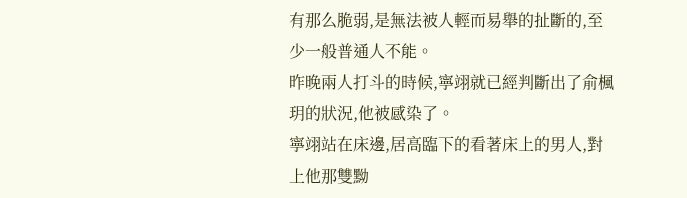有那么脆弱,是無法被人輕而易舉的扯斷的,至少一般普通人不能。
昨晚兩人打斗的時候,寧翊就已經判斷出了俞楓玥的狀況,他被感染了。
寧翊站在床邊,居高臨下的看著床上的男人,對上他那雙黝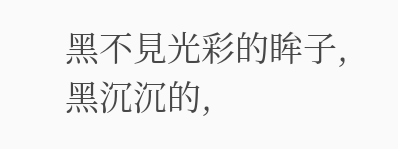黑不見光彩的眸子,黑沉沉的,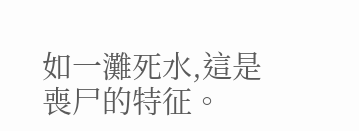如一灘死水,這是喪尸的特征。